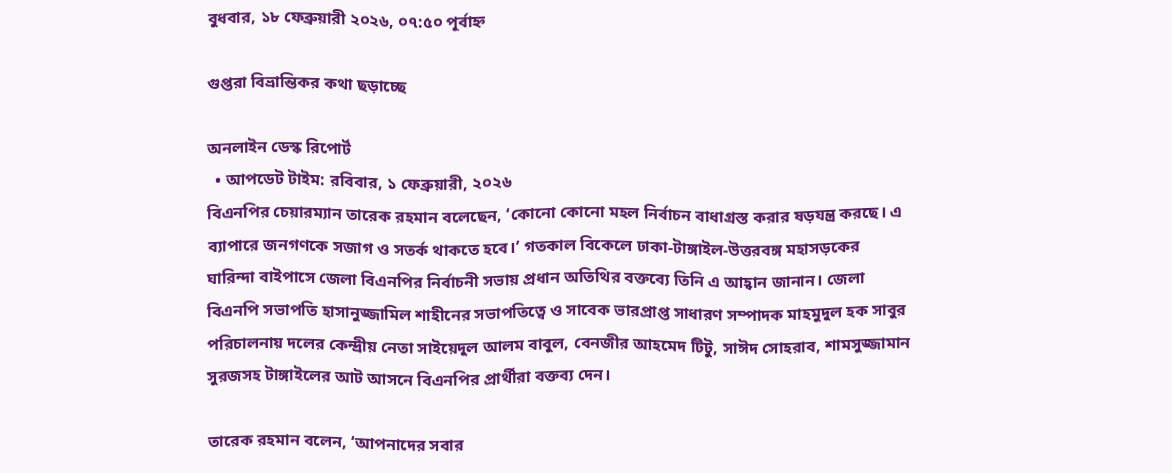বুধবার, ১৮ ফেব্রুয়ারী ২০২৬, ০৭:৫০ পূর্বাহ্ন

গুপ্তরা বিভ্রান্তিকর কথা ছড়াচ্ছে

অনলাইন ডেস্ক রিপোর্ট
  • আপডেট টাইম: রবিবার, ১ ফেব্রুয়ারী, ২০২৬
বিএনপির চেয়ারম্যান তারেক রহমান বলেছেন, ‘কোনো কোনো মহল নির্বাচন বাধাগ্রস্ত করার ষড়যন্ত্র করছে। এ ব্যাপারে জনগণকে সজাগ ও সতর্ক থাকতে হবে।’ গতকাল বিকেলে ঢাকা-টাঙ্গাইল-উত্তরবঙ্গ মহাসড়কের ঘারিন্দা বাইপাসে জেলা বিএনপির নির্বাচনী সভায় প্রধান অতিথির বক্তব্যে তিনি এ আহ্বান জানান। জেলা বিএনপি সভাপতি হাসানুজ্জামিল শাহীনের সভাপতিত্বে ও সাবেক ভারপ্রাপ্ত সাধারণ সম্পাদক মাহমুদুল হক সাবুর পরিচালনায় দলের কেন্দ্রীয় নেতা সাইয়েদুল আলম বাবুল, বেনজীর আহমেদ টিটু, সাঈদ সোহরাব, শামসুজ্জামান সুরজসহ টাঙ্গাইলের আট আসনে বিএনপির প্রার্থীরা বক্তব্য দেন।

তারেক রহমান বলেন, ‘আপনাদের সবার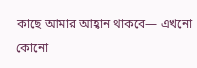কাছে আমার আহ্বান থাকবে— এখনো কোনো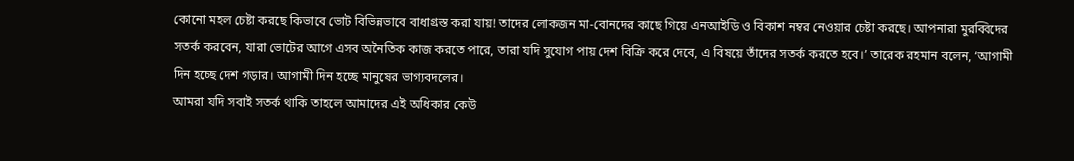কোনো মহল চেষ্টা করছে কিভাবে ভোট বিভিন্নভাবে বাধাগ্রস্ত করা যায়! তাদের লোকজন মা-বোনদের কাছে গিয়ে এনআইডি ও বিকাশ নম্বর নেওয়ার চেষ্টা করছে। আপনারা মুরব্বিদের সতর্ক করবেন, যারা ভোটের আগে এসব অনৈতিক কাজ করতে পারে, তারা যদি সুযোগ পায় দেশ বিক্রি করে দেবে, এ বিষয়ে তাঁদের সতর্ক করতে হবে।’ তারেক রহমান বলেন, ‘আগামী দিন হচ্ছে দেশ গড়ার। আগামী দিন হচ্ছে মানুষের ভাগ্যবদলের।
আমরা যদি সবাই সতর্ক থাকি তাহলে আমাদের এই অধিকার কেউ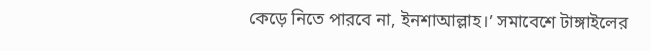কেড়ে নিতে পারবে না, ইনশাআল্লাহ।’ সমাবেশে টাঙ্গাইলের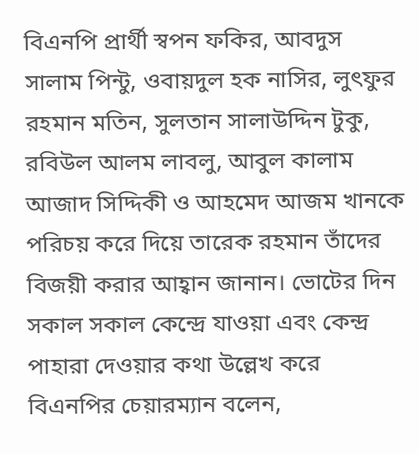বিএনপি প্রার্থী স্বপন ফকির, আবদুস সালাম পিন্টু, ওবায়দুল হক নাসির, লুৎফুর রহমান মতিন, সুলতান সালাউদ্দিন টুকু, রবিউল আলম লাবলু, আবুল কালাম আজাদ সিদ্দিকী ও আহমেদ আজম খানকে পরিচয় করে দিয়ে তারেক রহমান তাঁদের বিজয়ী করার আহ্বান জানান। ভোটের দিন সকাল সকাল কেন্দ্রে যাওয়া এবং কেন্দ্র পাহারা দেওয়ার কথা উল্লেখ করে বিএনপির চেয়ারম্যান বলেন,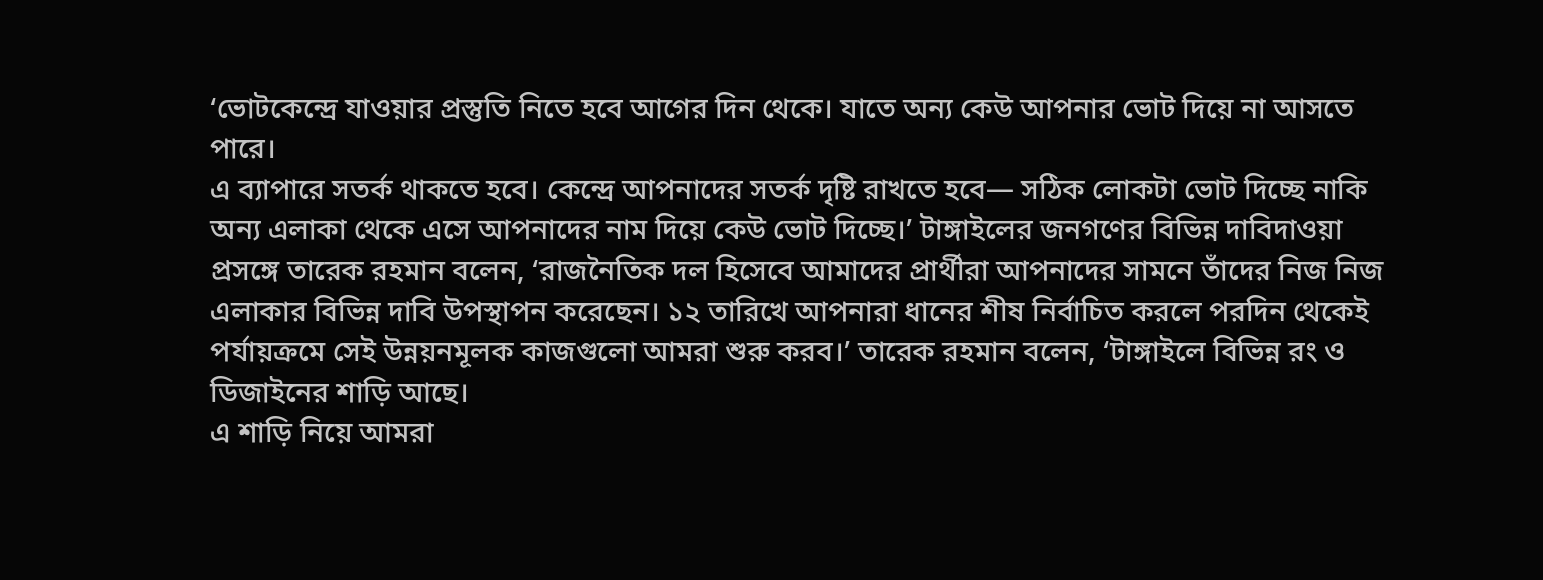‘ভোটকেন্দ্রে যাওয়ার প্রস্তুতি নিতে হবে আগের দিন থেকে। যাতে অন্য কেউ আপনার ভোট দিয়ে না আসতে পারে।
এ ব্যাপারে সতর্ক থাকতে হবে। কেন্দ্রে আপনাদের সতর্ক দৃষ্টি রাখতে হবে— সঠিক লোকটা ভোট দিচ্ছে নাকি অন্য এলাকা থেকে এসে আপনাদের নাম দিয়ে কেউ ভোট দিচ্ছে।’ টাঙ্গাইলের জনগণের বিভিন্ন দাবিদাওয়া প্রসঙ্গে তারেক রহমান বলেন, ‘রাজনৈতিক দল হিসেবে আমাদের প্রার্থীরা আপনাদের সামনে তাঁদের নিজ নিজ এলাকার বিভিন্ন দাবি উপস্থাপন করেছেন। ১২ তারিখে আপনারা ধানের শীষ নির্বাচিত করলে পরদিন থেকেই পর্যায়ক্রমে সেই উন্নয়নমূলক কাজগুলো আমরা শুরু করব।’ তারেক রহমান বলেন, ‘টাঙ্গাইলে বিভিন্ন রং ও ডিজাইনের শাড়ি আছে।
এ শাড়ি নিয়ে আমরা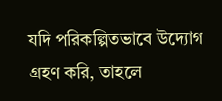যদি পরিকল্পিতভাবে উদ্যোগ গ্রহণ করি, তাহলে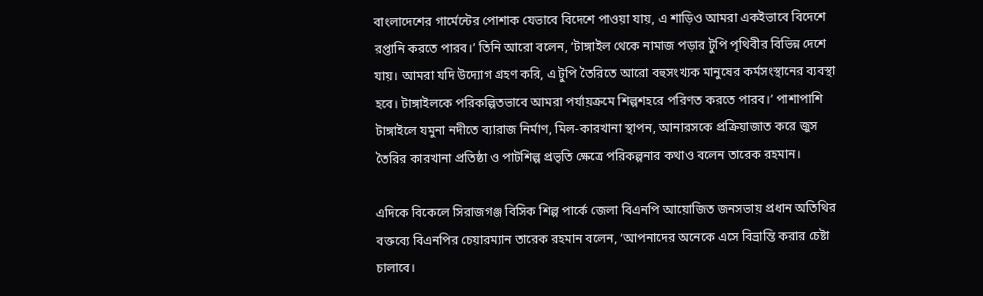বাংলাদেশের গার্মেন্টের পোশাক যেভাবে বিদেশে পাওয়া যায়, এ শাড়িও আমরা একইভাবে বিদেশে রপ্তানি করতে পারব।’ তিনি আরো বলেন, ‘টাঙ্গাইল থেকে নামাজ পড়ার টুপি পৃথিবীর বিভিন্ন দেশে যায়। আমরা যদি উদ্যোগ গ্রহণ করি, এ টুপি তৈরিতে আরো বহুসংখ্যক মানুষের কর্মসংস্থানের ব্যবস্থা হবে। টাঙ্গাইলকে পরিকল্পিতভাবে আমরা পর্যায়ক্রমে শিল্পশহরে পরিণত করতে পারব।’ পাশাপাশি টাঙ্গাইলে যমুনা নদীতে ব্যারাজ নির্মাণ, মিল-কারখানা স্থাপন, আনারসকে প্রক্রিয়াজাত করে জুস তৈরির কারখানা প্রতিষ্ঠা ও পাটশিল্প প্রভৃতি ক্ষেত্রে পরিকল্পনার কথাও বলেন তারেক রহমান।

এদিকে বিকেলে সিরাজগঞ্জ বিসিক শিল্প পার্কে জেলা বিএনপি আয়োজিত জনসভায় প্রধান অতিথির বক্তব্যে বিএনপির চেয়ারম্যান তারেক রহমান বলেন, ‘আপনাদের অনেকে এসে বিভ্রান্তি করার চেষ্টা চালাবে।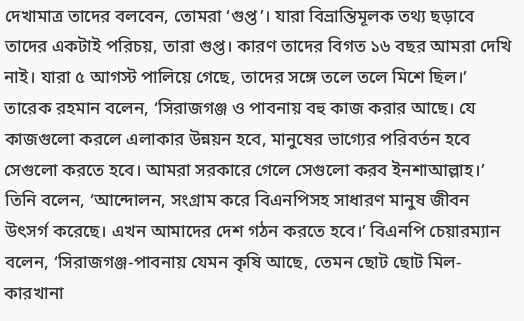দেখামাত্র তাদের বলবেন, তোমরা ‘গুপ্ত’। যারা বিভ্রান্তিমূলক তথ্য ছড়াবে তাদের একটাই পরিচয়, তারা গুপ্ত। কারণ তাদের বিগত ১৬ বছর আমরা দেখি নাই। যারা ৫ আগস্ট পালিয়ে গেছে, তাদের সঙ্গে তলে তলে মিশে ছিল।’ তারেক রহমান বলেন, ‘সিরাজগঞ্জ ও পাবনায় বহু কাজ করার আছে। যে কাজগুলো করলে এলাকার উন্নয়ন হবে, মানুষের ভাগ্যের পরিবর্তন হবে সেগুলো করতে হবে। আমরা সরকারে গেলে সেগুলো করব ইনশাআল্লাহ।’ তিনি বলেন, ‘আন্দোলন, সংগ্রাম করে বিএনপিসহ সাধারণ মানুষ জীবন উৎসর্গ করেছে। এখন আমাদের দেশ গঠন করতে হবে।’ বিএনপি চেয়ারম্যান বলেন, ‘সিরাজগঞ্জ-পাবনায় যেমন কৃষি আছে, তেমন ছোট ছোট মিল-কারখানা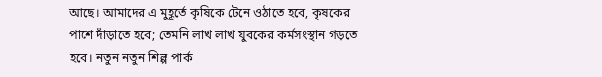আছে। আমাদের এ মুহূর্তে কৃষিকে টেনে ওঠাতে হবে, কৃষকের পাশে দাঁড়াতে হবে; তেমনি লাখ লাখ যুবকের কর্মসংস্থান গড়তে হবে। নতুন নতুন শিল্প পার্ক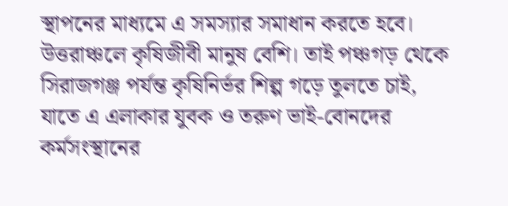স্থাপনের মাধ্যমে এ সমস্যার সমাধান করতে হবে। উত্তরাঞ্চলে কৃষিজীবী মানুষ বেশি। তাই পঞ্চগড় থেকে সিরাজগঞ্জ পর্যন্ত কৃষিনির্ভর শিল্প গড়ে তুলতে চাই, যাতে এ এলাকার যুবক ও তরুণ ভাই-বোনদের কর্মসংস্থানের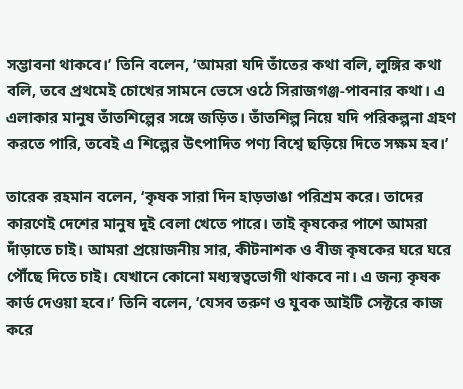সম্ভাবনা থাকবে।’ তিনি বলেন, ‘আমরা যদি তাঁতের কথা বলি, লুঙ্গির কথা বলি, তবে প্রথমেই চোখের সামনে ভেসে ওঠে সিরাজগঞ্জ-পাবনার কথা। এ এলাকার মানুষ তাঁতশিল্পের সঙ্গে জড়িত। তাঁতশিল্প নিয়ে যদি পরিকল্পনা গ্রহণ করতে পারি, তবেই এ শিল্পের উৎপাদিত পণ্য বিশ্বে ছড়িয়ে দিতে সক্ষম হব।’

তারেক রহমান বলেন, ‘কৃষক সারা দিন হাড়ভাঙা পরিশ্রম করে। তাদের কারণেই দেশের মানুষ দুই বেলা খেতে পারে। তাই কৃষকের পাশে আমরা দাঁড়াতে চাই। আমরা প্রয়োজনীয় সার, কীটনাশক ও বীজ কৃষকের ঘরে ঘরে পৌঁছে দিতে চাই। যেখানে কোনো মধ্যস্বত্বভোগী থাকবে না। এ জন্য কৃষক কার্ড দেওয়া হবে।’ তিনি বলেন, ‘যেসব তরুণ ও যুবক আইটি সেক্টরে কাজ করে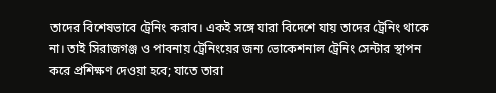তাদের বিশেষভাবে ট্রেনিং করাব। একই সঙ্গে যারা বিদেশে যায় তাদের ট্রেনিং থাকে না। তাই সিরাজগঞ্জ ও পাবনায় ট্রেনিংয়ের জন্য ভোকেশনাল ট্রেনিং সেন্টার স্থাপন করে প্রশিক্ষণ দেওয়া হবে; যাতে তারা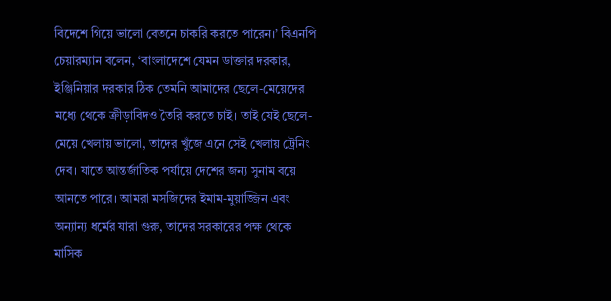বিদেশে গিয়ে ভালো বেতনে চাকরি করতে পারেন।’ বিএনপি চেয়ারম্যান বলেন, ‘বাংলাদেশে যেমন ডাক্তার দরকার, ইঞ্জিনিয়ার দরকার ঠিক তেমনি আমাদের ছেলে-মেয়েদের মধ্যে থেকে ক্রীড়াবিদও তৈরি করতে চাই। তাই যেই ছেলে-মেয়ে খেলায় ভালো, তাদের খুঁজে এনে সেই খেলায় ট্রেনিং দেব। যাতে আন্তর্জাতিক পর্যায়ে দেশের জন্য সুনাম বয়ে আনতে পারে। আমরা মসজিদের ইমাম-মুয়াজ্জিন এবং অন্যান্য ধর্মের যারা গুরু, তাদের সরকারের পক্ষ থেকে মাসিক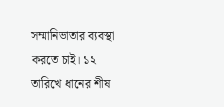সম্মানিভাতার ব্যবস্থা করতে চাই। ১২ তারিখে ধানের শীষ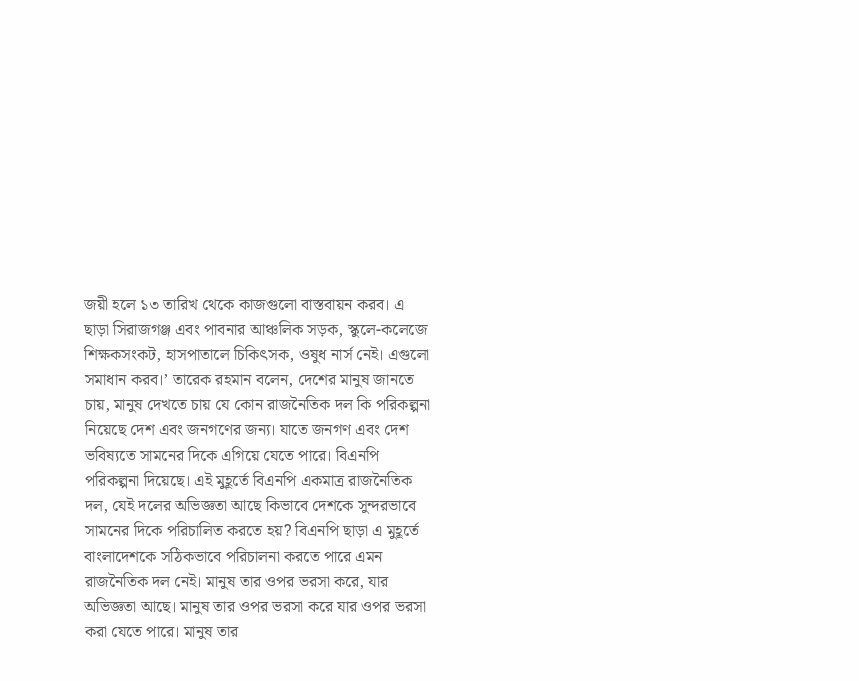জয়ী হলে ১৩ তারিখ থেকে কাজগুলো বাস্তবায়ন করব। এ ছাড়া সিরাজগঞ্জ এবং পাবনার আঞ্চলিক সড়ক, স্কুলে-কলেজে শিক্ষকসংকট, হাসপাতালে চিকিৎসক, ওষুধ নার্স নেই। এগুলো সমাধান করব।’ তারেক রহমান বলেন, দেশের মানুষ জানতে চায়, মানুষ দেখতে চায় যে কোন রাজনৈতিক দল কি পরিকল্পনা নিয়েছে দেশ এবং জনগণের জন্য। যাতে জনগণ এবং দেশ ভবিষ্যতে সামনের দিকে এগিয়ে যেতে পারে। বিএনপি পরিকল্পনা দিয়েছে। এই মুহূর্তে বিএনপি একমাত্র রাজনৈতিক দল, যেই দলের অভিজ্ঞতা আছে কিভাবে দেশকে সুন্দরভাবে সামনের দিকে পরিচালিত করতে হয়? বিএনপি ছাড়া এ মুহূর্তে বাংলাদেশকে সঠিকভাবে পরিচালনা করতে পারে এমন রাজনৈতিক দল নেই। মানুষ তার ওপর ভরসা করে, যার অভিজ্ঞতা আছে। মানুষ তার ওপর ভরসা করে যার ওপর ভরসা করা যেতে পারে। মানুষ তার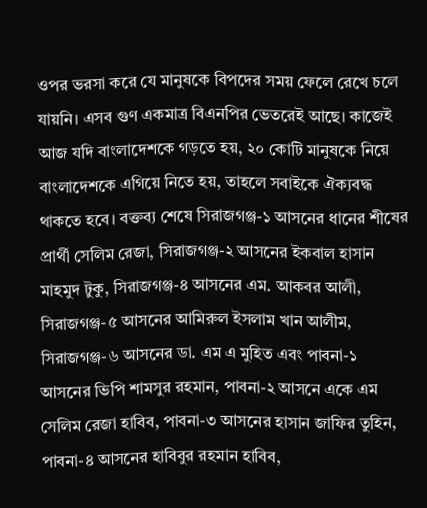ওপর ভরসা করে যে মানুষকে বিপদের সময় ফেলে রেখে চলে যায়নি। এসব গুণ একমাত্র বিএনপির ভেতরেই আছে। কাজেই আজ যদি বাংলাদেশকে গড়তে হয়, ২০ কোটি মানুষকে নিয়ে বাংলাদেশকে এগিয়ে নিতে হয়, তাহলে সবাইকে ঐক্যবদ্ধ থাকতে হবে। বক্তব্য শেষে সিরাজগঞ্জ-১ আসনের ধানের শীষের প্রার্থী সেলিম রেজা, সিরাজগঞ্জ-২ আসনের ইকবাল হাসান মাহমুদ টুকু, সিরাজগঞ্জ-৪ আসনের এম. আকবর আলী, সিরাজগঞ্জ-৫ আসনের আমিরুল ইসলাম খান আলীম, সিরাজগঞ্জ-৬ আসনের ডা. এম এ মুহিত এবং পাবনা-১ আসনের ভিপি শামসুর রহমান, পাবনা-২ আসনে একে এম সেলিম রেজা হাবিব, পাবনা-৩ আসনের হাসান জাফির তুহিন, পাবনা-৪ আসনের হাবিবুর রহমান হাবিব,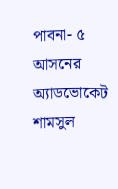পাবনা- ৫ আসনের অ্যাডভোকেট শামসুল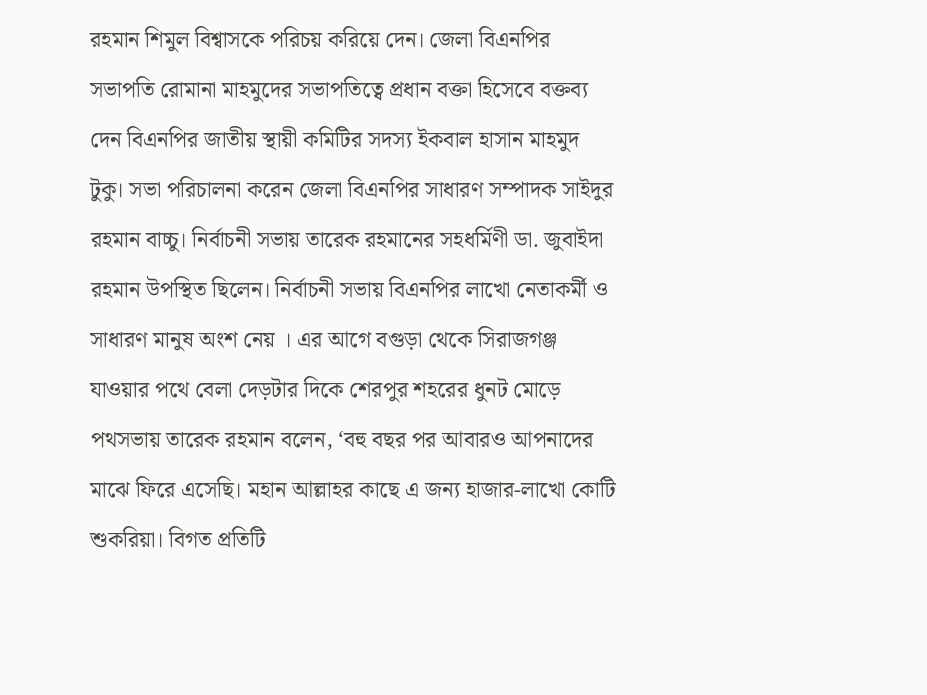রহমান শিমুল বিশ্বাসকে পরিচয় করিয়ে দেন। জেলা বিএনপির সভাপতি রোমানা মাহমুদের সভাপতিত্বে প্রধান বক্তা হিসেবে বক্তব্য দেন বিএনপির জাতীয় স্থায়ী কমিটির সদস্য ইকবাল হাসান মাহমুদ টুকু। সভা পরিচালনা করেন জেলা বিএনপির সাধারণ সম্পাদক সাইদুর রহমান বাচ্চু। নির্বাচনী সভায় তারেক রহমানের সহধর্মিণী ডা. জুবাইদা রহমান উপস্থিত ছিলেন। নির্বাচনী সভায় বিএনপির লাখো নেতাকর্মী ও সাধারণ মানুষ অংশ নেয় । এর আগে বগুড়া থেকে সিরাজগঞ্জ যাওয়ার পথে বেলা দেড়টার দিকে শেরপুর শহরের ধুনট মোড়ে পথসভায় তারেক রহমান বলেন, ‘বহু বছর পর আবারও আপনাদের মাঝে ফিরে এসেছি। মহান আল্লাহর কাছে এ জন্য হাজার-লাখো কোটি শুকরিয়া। বিগত প্রতিটি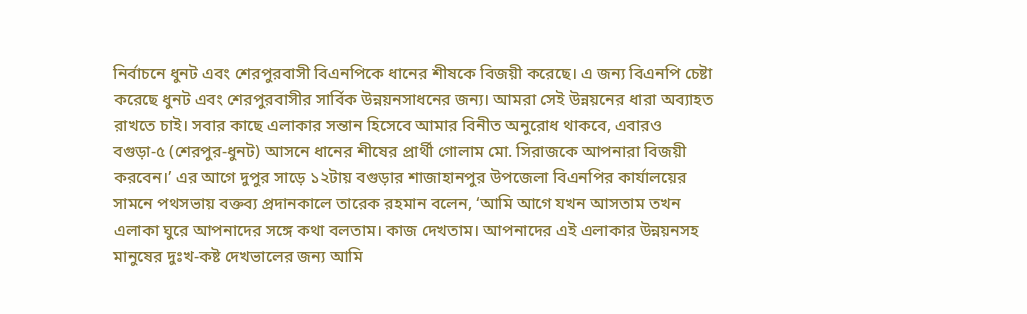নির্বাচনে ধুনট এবং শেরপুরবাসী বিএনপিকে ধানের শীষকে বিজয়ী করেছে। এ জন্য বিএনপি চেষ্টা করেছে ধুনট এবং শেরপুরবাসীর সার্বিক উন্নয়নসাধনের জন্য। আমরা সেই উন্নয়নের ধারা অব্যাহত রাখতে চাই। সবার কাছে এলাকার সন্তান হিসেবে আমার বিনীত অনুরোধ থাকবে, এবারও বগুড়া-৫ (শেরপুর-ধুনট) আসনে ধানের শীষের প্রার্থী গোলাম মো. সিরাজকে আপনারা বিজয়ী করবেন।’ এর আগে দুপুর সাড়ে ১২টায় বগুড়ার শাজাহানপুর উপজেলা বিএনপির কার্যালয়ের সামনে পথসভায় বক্তব্য প্রদানকালে তারেক রহমান বলেন, ‘আমি আগে যখন আসতাম তখন এলাকা ঘুরে আপনাদের সঙ্গে কথা বলতাম। কাজ দেখতাম। আপনাদের এই এলাকার উন্নয়নসহ মানুষের দুঃখ-কষ্ট দেখভালের জন্য আমি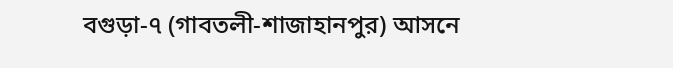বগুড়া-৭ (গাবতলী-শাজাহানপুর) আসনে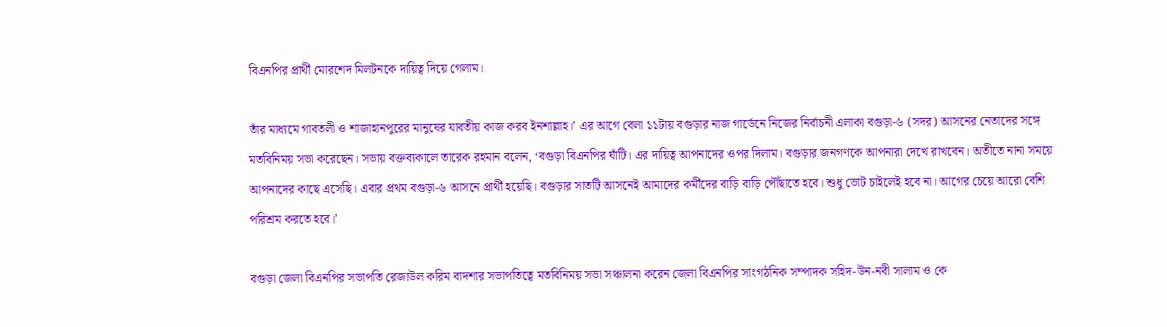বিএনপির প্রার্থী মোরশেদ মিলটনকে দায়িত্ব দিয়ে গেলাম।

তাঁর মাধ্যমে গাবতলী ও শাজাহানপুরের মানুষের যাবতীয় কাজ করব ইনশাল্লাহ।’ এর আগে বেলা ১১টায় বগুড়ার নাজ গার্ডেনে নিজের নির্বাচনী এলাকা বগুড়া-৬ (সদর) আসনের নেতাদের সঙ্গে মতবিনিময় সভা করেছেন। সভায় বক্তব্যকালে তারেক রহমান বলেন, ‘বগুড়া বিএনপির ঘাঁটি। এর দায়িত্ব আপনাদের ওপর দিলাম। বগুড়ার জনগণকে আপনারা দেখে রাখবেন। অতীতে নানা সময়ে আপনাদের কাছে এসেছি। এবার প্রথম বগুড়া-৬ আসনে প্রার্থী হয়েছি। বগুড়ার সাতটি আসনেই আমাদের কর্মীদের বাড়ি বাড়ি পৌঁছাতে হবে। শুধু ভোট চাইলেই হবে না। আগের চেয়ে আরো বেশি পরিশ্রম করতে হবে।’

বগুড়া জেলা বিএনপির সভাপতি রেজাউল করিম বাদশার সভাপতিত্বে মতবিনিময় সভা সঞ্চালনা করেন জেলা বিএনপির সাংগঠনিক সম্পাদক সহিদ-উন-নবী সালাম ও কে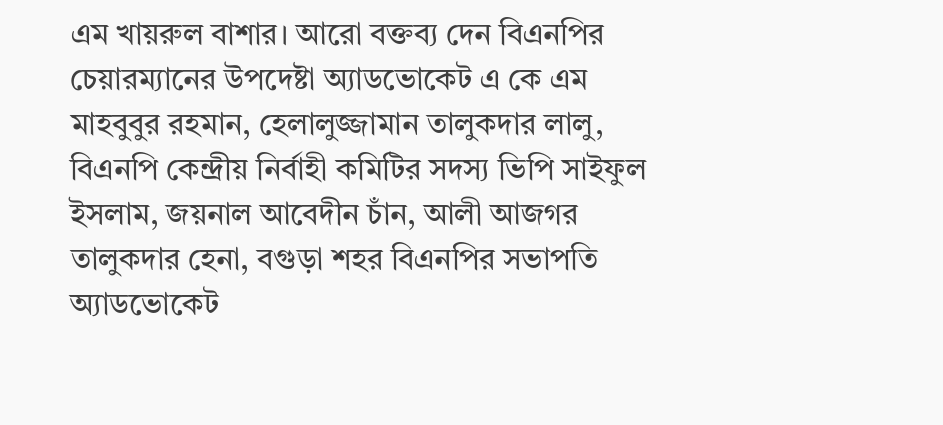এম খায়রুল বাশার। আরো বক্তব্য দেন বিএনপির চেয়ারম্যানের উপদেষ্টা অ্যাডভোকেট এ কে এম মাহবুবুর রহমান, হেলালুজ্জামান তালুকদার লালু, বিএনপি কেন্দ্রীয় নির্বাহী কমিটির সদস্য ভিপি সাইফুল ইসলাম, জয়নাল আবেদীন চাঁন, আলী আজগর তালুকদার হেনা, বগুড়া শহর বিএনপির সভাপতি অ্যাডভোকেট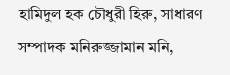হামিদুল হক চৌধুরী হিরু, সাধারণ সম্পাদক মনিরুজ্জামান মনি,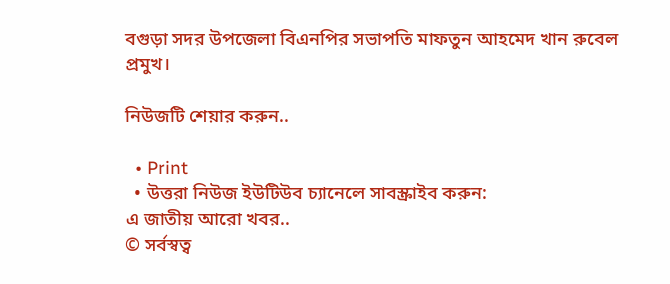বগুড়া সদর উপজেলা বিএনপির সভাপতি মাফতুন আহমেদ খান রুবেল প্রমুখ।

নিউজটি শেয়ার করুন..

  • Print
  • উত্তরা নিউজ ইউটিউব চ্যানেলে সাবস্ক্রাইব করুন:
এ জাতীয় আরো খবর..
© সর্বস্বত্ব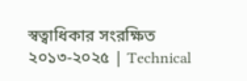স্বত্বাধিকার সংরক্ষিত ২০১৩-২০২৫ | Technical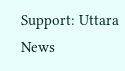Support: Uttara News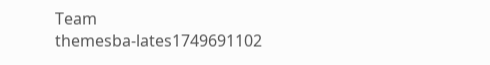Team
themesba-lates1749691102